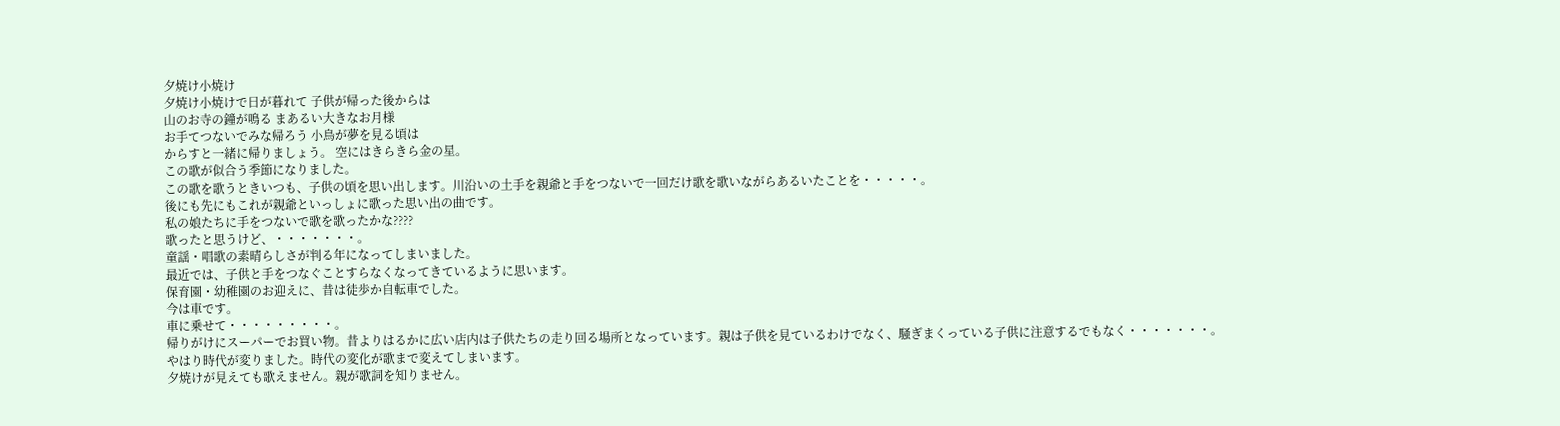夕焼け小焼け
夕焼け小焼けで日が暮れて 子供が帰った後からは
山のお寺の鐘が鳴る まあるい大きなお月様
お手てつないでみな帰ろう 小鳥が夢を見る頃は
からすと一緒に帰りましょう。 空にはきらきら金の星。
この歌が似合う季節になりました。
この歌を歌うときいつも、子供の頃を思い出します。川沿いの土手を親爺と手をつないで一回だけ歌を歌いながらあるいたことを・・・・・。
後にも先にもこれが親爺といっしょに歌った思い出の曲です。
私の娘たちに手をつないで歌を歌ったかな????
歌ったと思うけど、・・・・・・・。
童謡・唱歌の素晴らしさが判る年になってしまいました。
最近では、子供と手をつなぐことすらなくなってきているように思います。
保育園・幼稚園のお迎えに、昔は徒歩か自転車でした。
今は車です。
車に乗せて・・・・・・・・・。
帰りがけにスーパーでお買い物。昔よりはるかに広い店内は子供たちの走り回る場所となっています。親は子供を見ているわけでなく、騒ぎまくっている子供に注意するでもなく・・・・・・・。
やはり時代が変りました。時代の変化が歌まで変えてしまいます。
夕焼けが見えても歌えません。親が歌詞を知りません。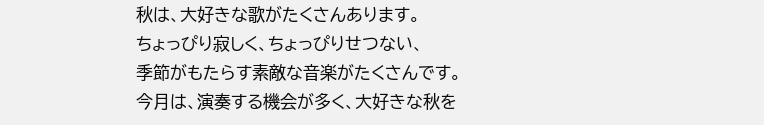秋は、大好きな歌がたくさんあります。
ちょっぴり寂しく、ちょっぴりせつない、
季節がもたらす素敵な音楽がたくさんです。
今月は、演奏する機会が多く、大好きな秋を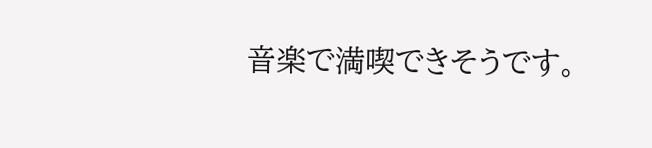音楽で満喫できそうです。